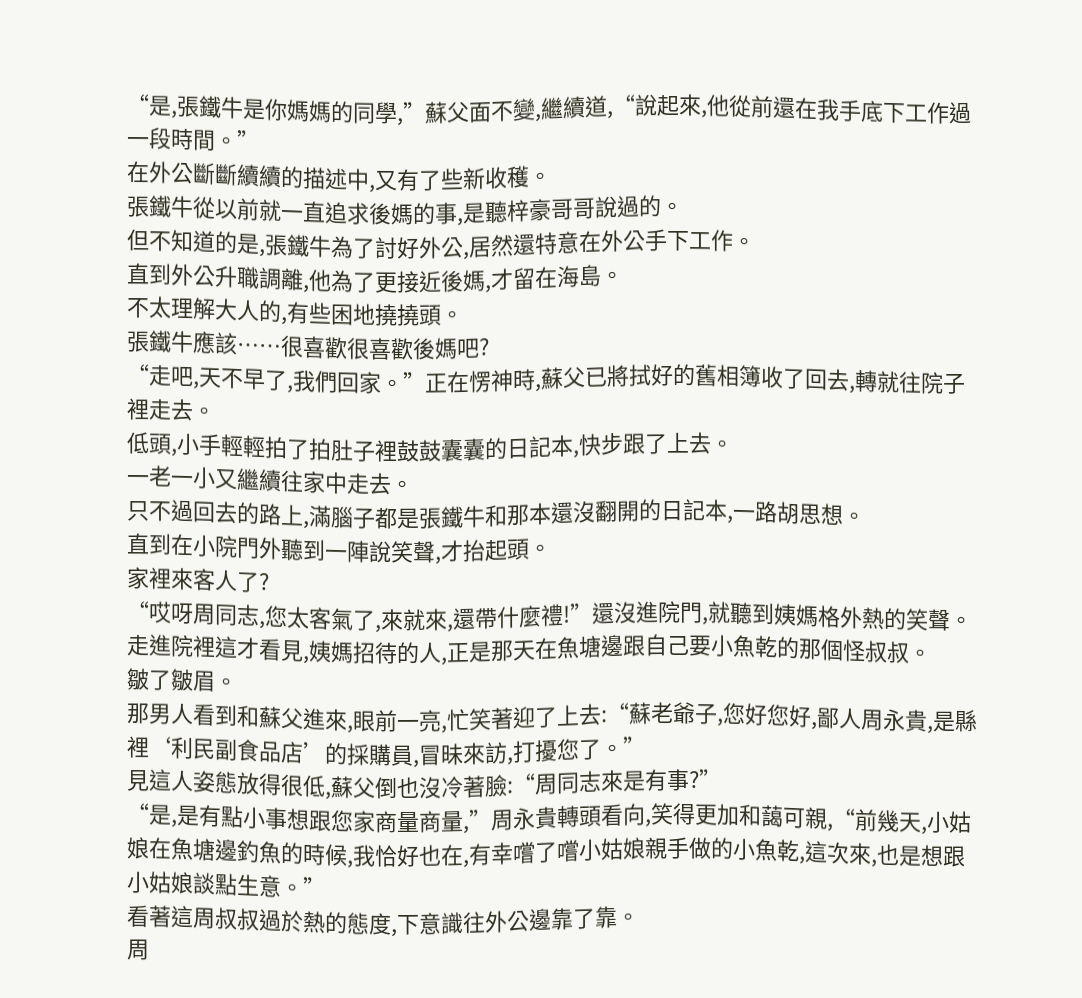“是,張鐵牛是你媽媽的同學,”蘇父面不變,繼續道,“說起來,他從前還在我手底下工作過一段時間。”
在外公斷斷續續的描述中,又有了些新收穫。
張鐵牛從以前就一直追求後媽的事,是聽梓豪哥哥說過的。
但不知道的是,張鐵牛為了討好外公,居然還特意在外公手下工作。
直到外公升職調離,他為了更接近後媽,才留在海島。
不太理解大人的,有些困地撓撓頭。
張鐵牛應該……很喜歡很喜歡後媽吧?
“走吧,天不早了,我們回家。”正在愣神時,蘇父已將拭好的舊相簿收了回去,轉就往院子裡走去。
低頭,小手輕輕拍了拍肚子裡鼓鼓囊囊的日記本,快步跟了上去。
一老一小又繼續往家中走去。
只不過回去的路上,滿腦子都是張鐵牛和那本還沒翻開的日記本,一路胡思想。
直到在小院門外聽到一陣說笑聲,才抬起頭。
家裡來客人了?
“哎呀周同志,您太客氣了,來就來,還帶什麼禮!”還沒進院門,就聽到姨媽格外熱的笑聲。
走進院裡這才看見,姨媽招待的人,正是那天在魚塘邊跟自己要小魚乾的那個怪叔叔。
皺了皺眉。
那男人看到和蘇父進來,眼前一亮,忙笑著迎了上去:“蘇老爺子,您好您好,鄙人周永貴,是縣裡‘利民副食品店’的採購員,冒昧來訪,打擾您了。”
見這人姿態放得很低,蘇父倒也沒冷著臉:“周同志來是有事?”
“是,是有點小事想跟您家商量商量,”周永貴轉頭看向,笑得更加和藹可親,“前幾天,小姑娘在魚塘邊釣魚的時候,我恰好也在,有幸嚐了嚐小姑娘親手做的小魚乾,這次來,也是想跟小姑娘談點生意。”
看著這周叔叔過於熱的態度,下意識往外公邊靠了靠。
周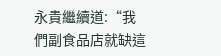永貴繼續道:“我們副食品店就缺這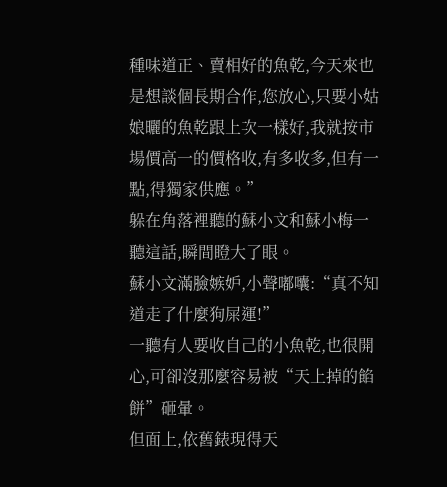種味道正、賣相好的魚乾,今天來也是想談個長期合作,您放心,只要小姑娘曬的魚乾跟上次一樣好,我就按市場價高一的價格收,有多收多,但有一點,得獨家供應。”
躲在角落裡聽的蘇小文和蘇小梅一聽這話,瞬間瞪大了眼。
蘇小文滿臉嫉妒,小聲嘟囔:“真不知道走了什麼狗屎運!”
一聽有人要收自己的小魚乾,也很開心,可卻沒那麼容易被“天上掉的餡餅”砸暈。
但面上,依舊錶現得天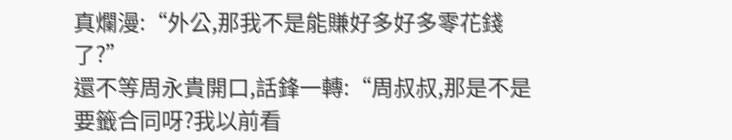真爛漫:“外公,那我不是能賺好多好多零花錢了?”
還不等周永貴開口,話鋒一轉:“周叔叔,那是不是要籤合同呀?我以前看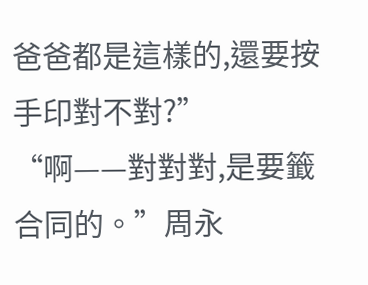爸爸都是這樣的,還要按手印對不對?”
“啊——對對對,是要籤合同的。”周永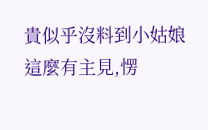貴似乎沒料到小姑娘這麼有主見,愣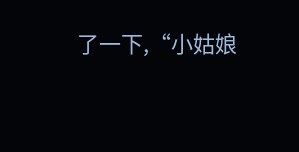了一下,“小姑娘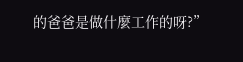的爸爸是做什麼工作的呀?”